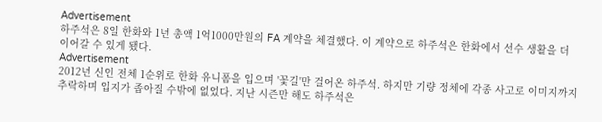Advertisement
하주석은 8일 한화와 1년 총액 1억1000만원의 FA 계약을 체결했다. 이 계약으로 하주석은 한화에서 선수 생활을 더 이어갈 수 있게 됐다.
Advertisement
2012년 신인 전체 1순위로 한화 유니폼을 입으며 '꽃길'만 걸어온 하주석. 하지만 기량 정체에 각종 사고로 이미지까지 추락하며 입지가 좁아질 수밖에 없었다. 지난 시즌만 해도 하주석은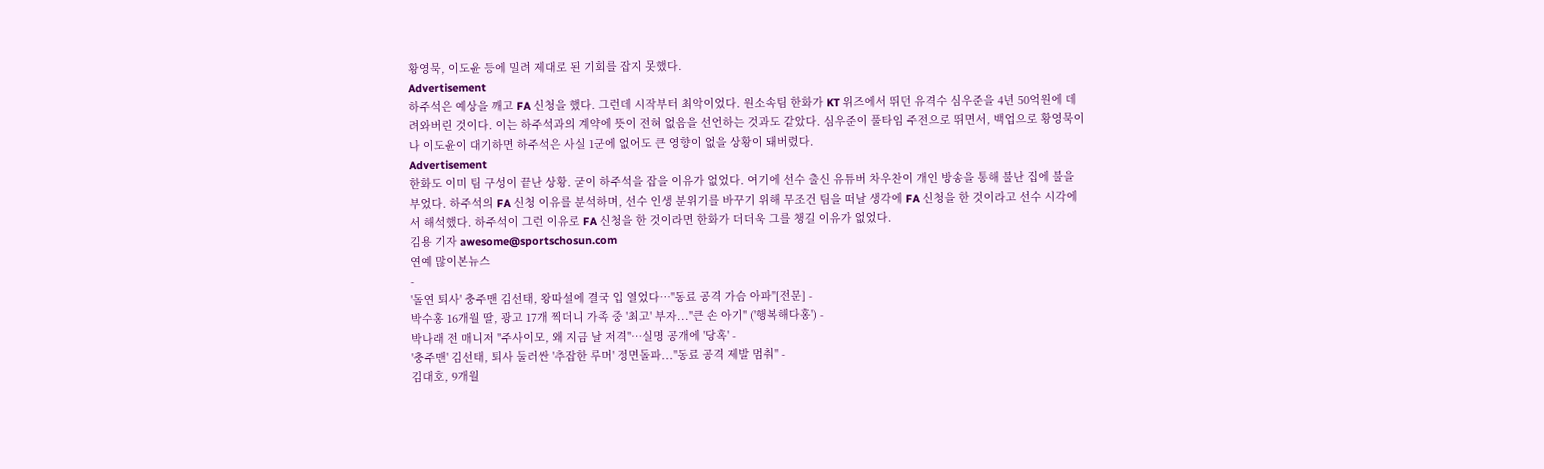황영묵, 이도윤 등에 밀려 제대로 된 기회를 잡지 못했다.
Advertisement
하주석은 예상을 깨고 FA 신청을 했다. 그런데 시작부터 최악이었다. 원소속팀 한화가 KT 위즈에서 뛰던 유격수 심우준을 4년 50억원에 데려와버린 것이다. 이는 하주석과의 계약에 뜻이 전혀 없음을 선언하는 것과도 같았다. 심우준이 풀타임 주전으로 뛰면서, 백업으로 황영묵이나 이도윤이 대기하면 하주석은 사실 1군에 없어도 큰 영향이 없을 상황이 돼버렸다.
Advertisement
한화도 이미 팀 구성이 끝난 상황. 굳이 하주석을 잡을 이유가 없었다. 여기에 선수 출신 유튜버 차우찬이 개인 방송을 통해 불난 집에 불을 부었다. 하주석의 FA 신청 이유를 분석하며, 선수 인생 분위기를 바꾸기 위해 무조건 팀을 떠날 생각에 FA 신청을 한 것이라고 선수 시각에서 해석했다. 하주석이 그런 이유로 FA 신청을 한 것이라면 한화가 더더욱 그를 챙길 이유가 없었다.
김용 기자 awesome@sportschosun.com
연예 많이본뉴스
-
'돌연 퇴사' 충주맨 김선태, 왕따설에 결국 입 열었다…"동료 공격 가슴 아파"[전문] -
박수홍 16개월 딸, 광고 17개 찍더니 가족 중 '최고' 부자..."큰 손 아기" ('행복해다홍') -
박나래 전 매니저 "주사이모, 왜 지금 날 저격"…실명 공개에 '당혹' -
'충주맨' 김선태, 퇴사 둘러싼 '추잡한 루머' 정면돌파..."동료 공격 제발 멈춰" -
김대호, 9개월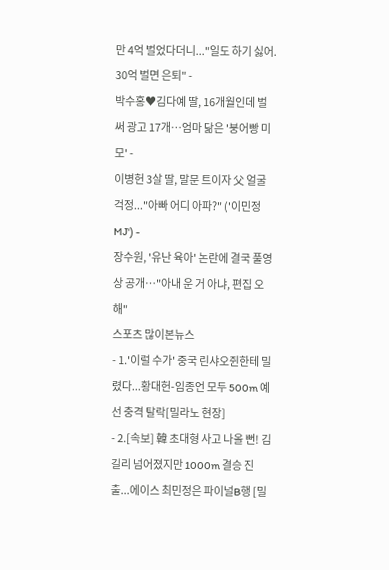만 4억 벌었다더니..."일도 하기 싫어. 30억 벌면 은퇴" -
박수홍♥김다예 딸, 16개월인데 벌써 광고 17개…엄마 닮은 '붕어빵 미모' -
이병헌 3살 딸, 말문 트이자 父 얼굴 걱정..."아빠 어디 아파?" ('이민정 MJ') -
장수원, '유난 육아' 논란에 결국 풀영상 공개…"아내 운 거 아냐, 편집 오해"
스포츠 많이본뉴스
- 1.'이럴 수가' 중국 린샤오쥔한테 밀렸다...황대헌-임종언 모두 500m 예선 충격 탈락[밀라노 현장]
- 2.[속보] 韓 초대형 사고 나올 뻔! 김길리 넘어졌지만 1000m 결승 진출...에이스 최민정은 파이널B행 [밀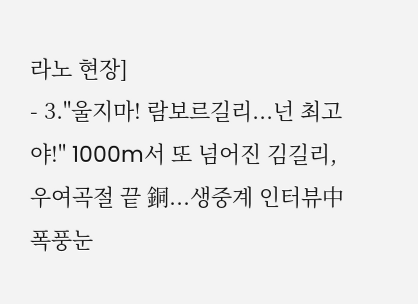라노 현장]
- 3."울지마! 람보르길리...넌 최고야!" 1000m서 또 넘어진 김길리, 우여곡절 끝 銅...생중계 인터뷰中 폭풍눈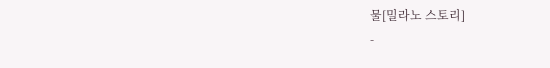물[밀라노 스토리]
-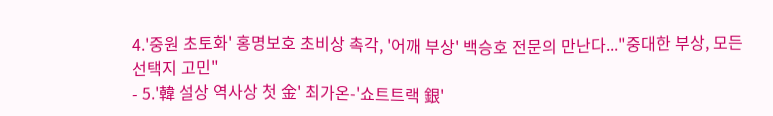4.'중원 초토화' 홍명보호 초비상 촉각, '어깨 부상' 백승호 전문의 만난다..."중대한 부상, 모든 선택지 고민"
- 5.'韓 설상 역사상 첫 金' 최가온-'쇼트트랙 銀'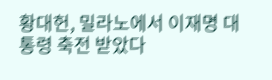황대헌, 밀라노에서 이재명 대통령 축전 받았다